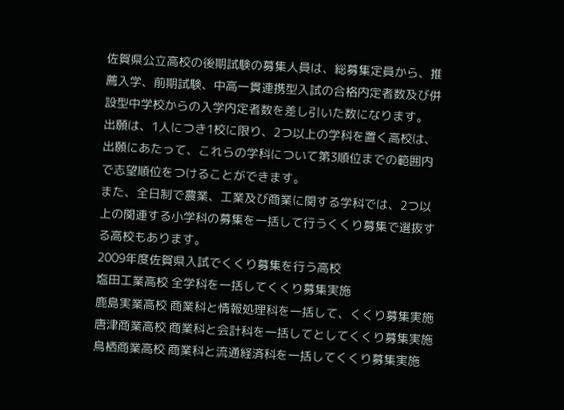佐賀県公立高校の後期試験の募集人員は、総募集定員から、推薦入学、前期試験、中高一貫連携型入試の合格内定者数及び併設型中学校からの入学内定者数を差し引いた数になります。
出願は、1人につき1校に限り、2つ以上の学科を置く高校は、出願にあたって、これらの学科について第3順位までの範囲内で志望順位をつけることができます。
また、全日制で農業、工業及び商業に関する学科では、2つ以上の関連する小学科の募集を一括して行うくくり募集で選抜する高校もあります。
2009年度佐賀県入試でくくり募集を行う高校
塩田工業高校 全学科を一括してくくり募集実施
鹿島実業高校 商業科と情報処理科を一括して、くくり募集実施
唐津商業高校 商業科と会計科を一括してとしてくくり募集実施
鳥栖商業高校 商業科と流通経済科を一括してくくり募集実施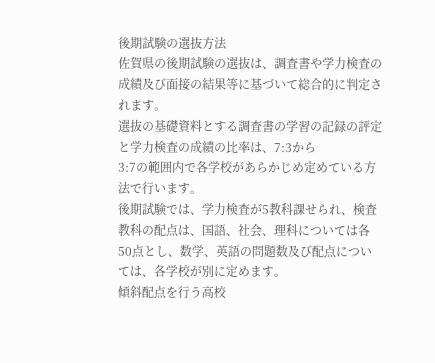後期試験の選抜方法
佐賀県の後期試験の選抜は、調査書や学力検査の成績及び面接の結果等に基づいて総合的に判定されます。
選抜の基礎資料とする調査書の学習の記録の評定と学力検査の成績の比率は、7:3から
3:7の範囲内で各学校があらかじめ定めている方法で行います。
後期試験では、学力検査が5教科課せられ、検査教科の配点は、国語、社会、理科については各50点とし、数学、英語の問題数及び配点については、各学校が別に定めます。
傾斜配点を行う高校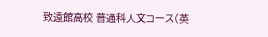致遠館高校 普通科人文コース(英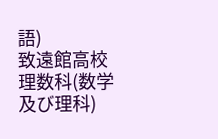語)
致遠館高校 理数科(数学及び理科)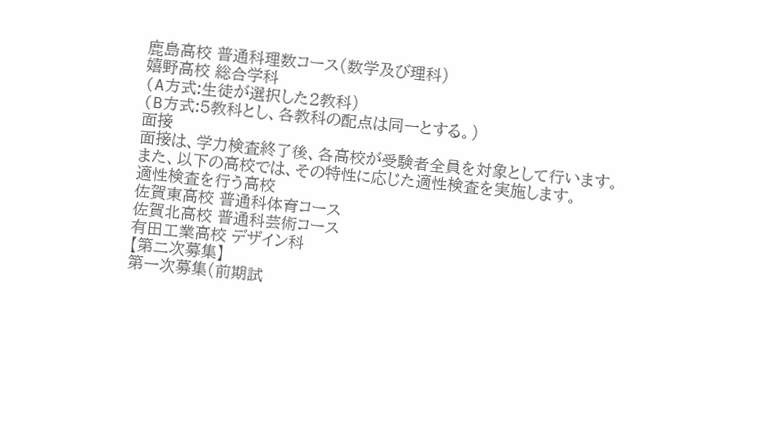鹿島高校 普通科理数コース(数学及び理科)
嬉野高校 総合学科
(A方式:生徒が選択した2教科)
(B方式:5教科とし、各教科の配点は同一とする。)
面接
面接は、学力検査終了後、各高校が受験者全員を対象として行います。
また、以下の高校では、その特性に応じた適性検査を実施します。
適性検査を行う高校
佐賀東高校 普通科体育コース
佐賀北高校 普通科芸術コース
有田工業高校 デザイン科
【第二次募集】
第一次募集(前期試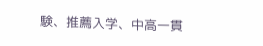験、推薦入学、中高一貫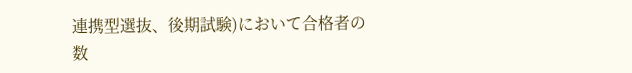連携型選抜、後期試験)において合格者の数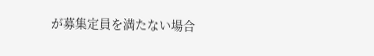が募集定員を満たない場合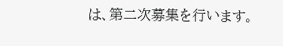は、第二次募集を行います。